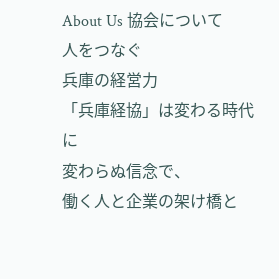About Us 協会について
人をつなぐ
兵庫の経営力
「兵庫経協」は変わる時代に
変わらぬ信念で、
働く人と企業の架け橋と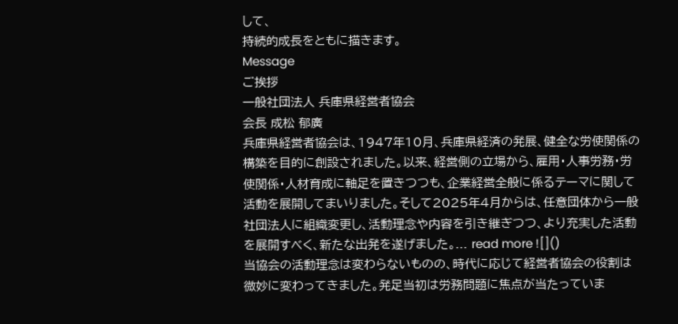して、
持続的成長をともに描きます。
Message
ご挨拶
一般社団法人 兵庫県経営者協会
会長 成松 郁廣
兵庫県経営者協会は、1947年10月、兵庫県経済の発展、健全な労使関係の構築を目的に創設されました。以来、経営側の立場から、雇用・人事労務・労使関係・人材育成に軸足を置きつつも、企業経営全般に係るテーマに関して活動を展開してまいりました。そして2025年4月からは、任意団体から一般社団法人に組織変更し、活動理念や内容を引き継ぎつつ、より充実した活動を展開すべく、新たな出発を遂げました。... read more ![]()
当協会の活動理念は変わらないものの、時代に応じて経営者協会の役割は微妙に変わってきました。発足当初は労務問題に焦点が当たっていま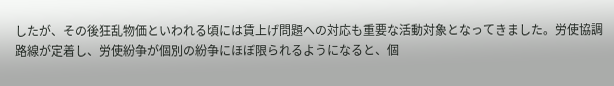したが、その後狂乱物価といわれる頃には賃上げ問題への対応も重要な活動対象となってきました。労使協調路線が定着し、労使紛争が個別の紛争にほぼ限られるようになると、個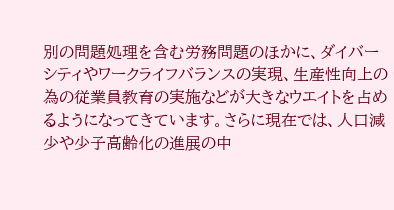別の問題処理を含む労務問題のほかに、ダイバーシティやワークライフバランスの実現、生産性向上の為の従業員教育の実施などが大きなウエイトを占めるようになってきています。さらに現在では、人口減少や少子高齢化の進展の中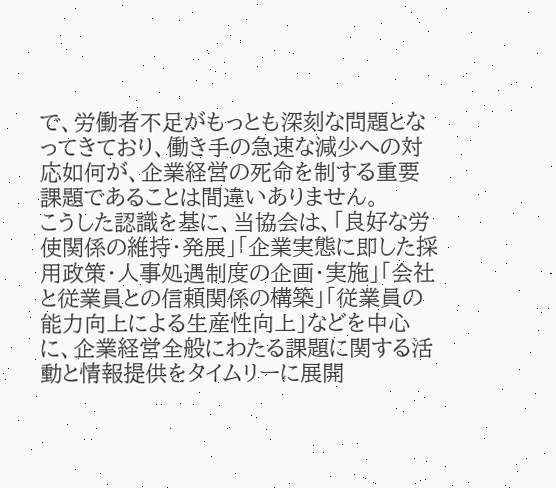で、労働者不足がもっとも深刻な問題となってきており、働き手の急速な減少への対応如何が、企業経営の死命を制する重要課題であることは間違いありません。
こうした認識を基に、当協会は、「良好な労使関係の維持・発展」「企業実態に即した採用政策・人事処遇制度の企画・実施」「会社と従業員との信頼関係の構築」「従業員の能力向上による生産性向上」などを中心に、企業経営全般にわたる課題に関する活動と情報提供をタイムリーに展開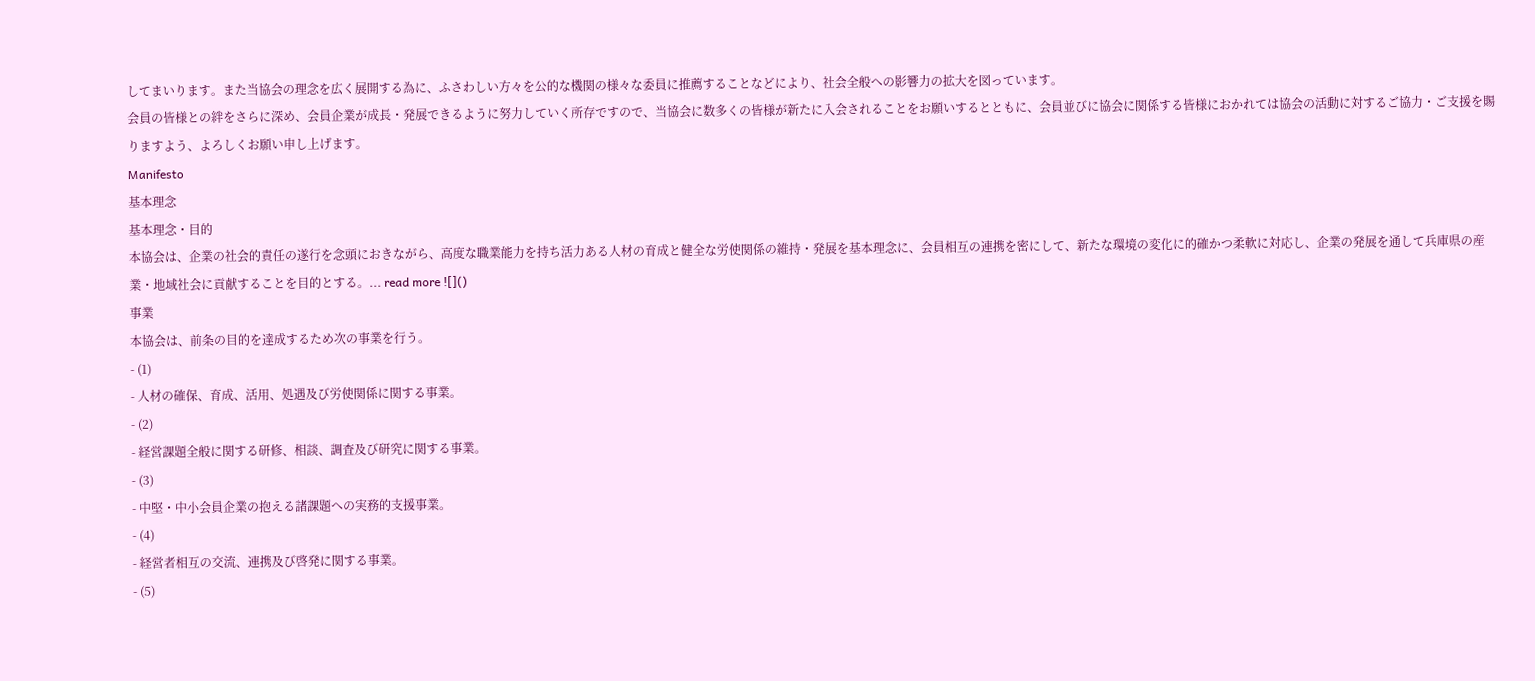してまいります。また当協会の理念を広く展開する為に、ふさわしい方々を公的な機関の様々な委員に推薦することなどにより、社会全般への影響力の拡大を図っています。
会員の皆様との絆をさらに深め、会員企業が成長・発展できるように努力していく所存ですので、当協会に数多くの皆様が新たに入会されることをお願いするとともに、会員並びに協会に関係する皆様におかれては協会の活動に対するご協力・ご支援を賜りますよう、よろしくお願い申し上げます。
Manifesto
基本理念
基本理念・目的
本協会は、企業の社会的責任の遂行を念頭におきながら、高度な職業能力を持ち活力ある人材の育成と健全な労使関係の維持・発展を基本理念に、会員相互の連携を密にして、新たな環境の変化に的確かつ柔軟に対応し、企業の発展を通して兵庫県の産業・地域社会に貢献することを目的とする。... read more ![]()
事業
本協会は、前条の目的を達成するため次の事業を行う。
- (1)
- 人材の確保、育成、活用、処遇及び労使関係に関する事業。
- (2)
- 経営課題全般に関する研修、相談、調査及び研究に関する事業。
- (3)
- 中堅・中小会員企業の抱える諸課題への実務的支援事業。
- (4)
- 経営者相互の交流、連携及び啓発に関する事業。
- (5)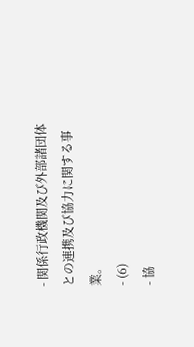- 関係行政機関及び外部諸団体との連携及び協力に関する事業。
- (6)
- 協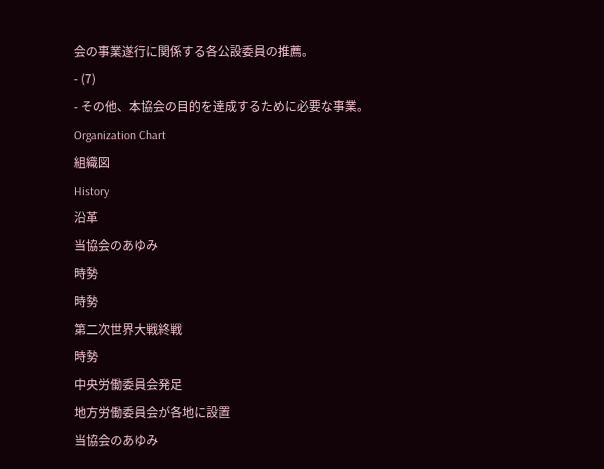会の事業遂行に関係する各公設委員の推薦。
- (7)
- その他、本協会の目的を達成するために必要な事業。
Organization Chart
組織図
History
沿革
当協会のあゆみ
時勢
時勢
第二次世界大戦終戦
時勢
中央労働委員会発足
地方労働委員会が各地に設置
当協会のあゆみ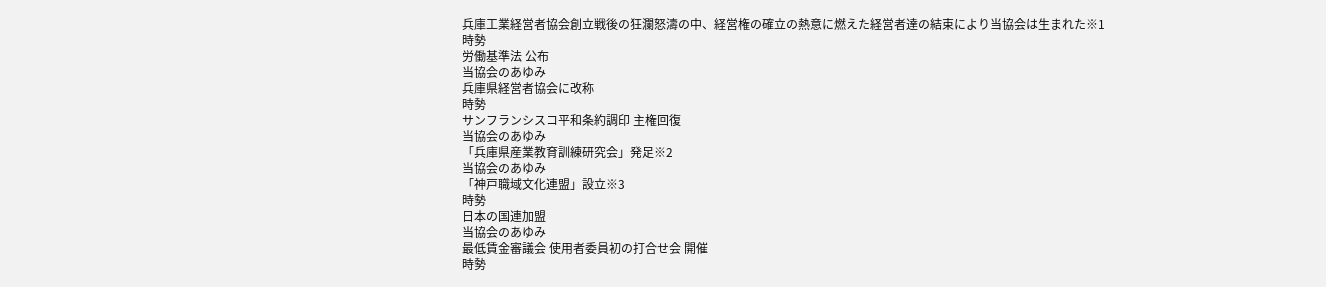兵庫工業経営者協会創立戦後の狂瀾怒濤の中、経営権の確立の熱意に燃えた経営者達の結束により当協会は生まれた※1
時勢
労働基準法 公布
当協会のあゆみ
兵庫県経営者協会に改称
時勢
サンフランシスコ平和条約調印 主権回復
当協会のあゆみ
「兵庫県産業教育訓練研究会」発足※2
当協会のあゆみ
「神戸職域文化連盟」設立※3
時勢
日本の国連加盟
当協会のあゆみ
最低賃金審議会 使用者委員初の打合せ会 開催
時勢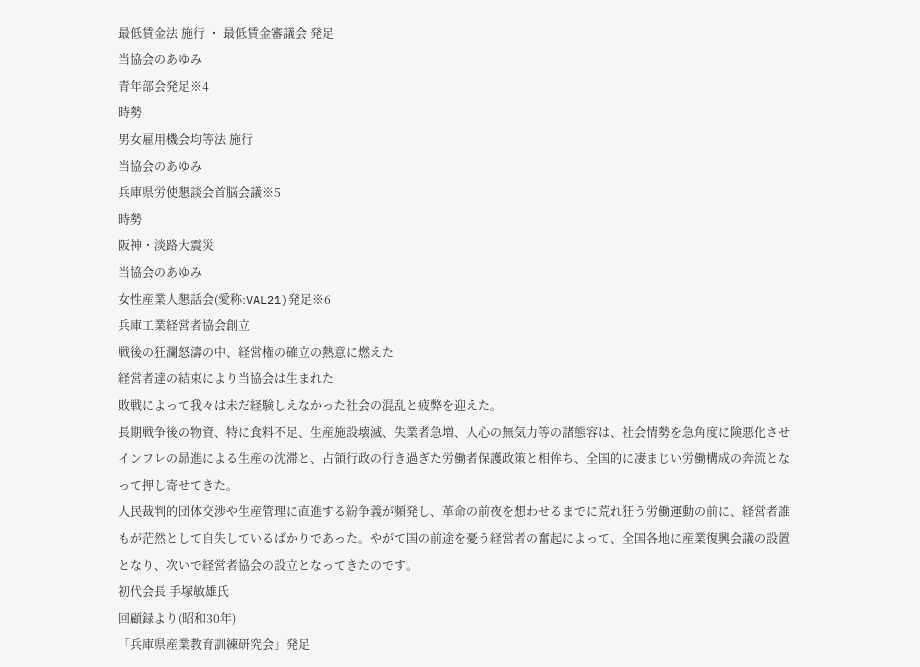最低賃金法 施行 ・ 最低賃金審議会 発足
当協会のあゆみ
青年部会発足※4
時勢
男女雇用機会均等法 施行
当協会のあゆみ
兵庫県労使懇談会首脳会議※5
時勢
阪神・淡路大震災
当協会のあゆみ
女性産業人懇話会(愛称:VAL21)発足※6
兵庫工業経営者協会創立
戦後の狂瀾怒濤の中、経営権の確立の熱意に燃えた
経営者達の結束により当協会は生まれた
敗戦によって我々は未だ経験しえなかった社会の混乱と疲弊を迎えた。
長期戦争後の物資、特に食料不足、生産施設壊滅、失業者急増、人心の無気力等の諸態容は、社会情勢を急角度に険悪化させインフレの昴進による生産の沈滞と、占領行政の行き過ぎた労働者保護政策と相侔ち、全国的に凄まじい労働構成の奔流となって押し寄せてきた。
人民裁判的団体交渉や生産管理に直進する紛争義が頻発し、革命の前夜を想わせるまでに荒れ狂う労働運動の前に、経営者誰もが茫然として自失しているばかりであった。やがて国の前途を憂う経営者の奮起によって、全国各地に産業復興会議の設置となり、次いで経営者協会の設立となってきたのです。
初代会長 手塚敏雄氏
回顧録より(昭和30年)
「兵庫県産業教育訓練研究会」発足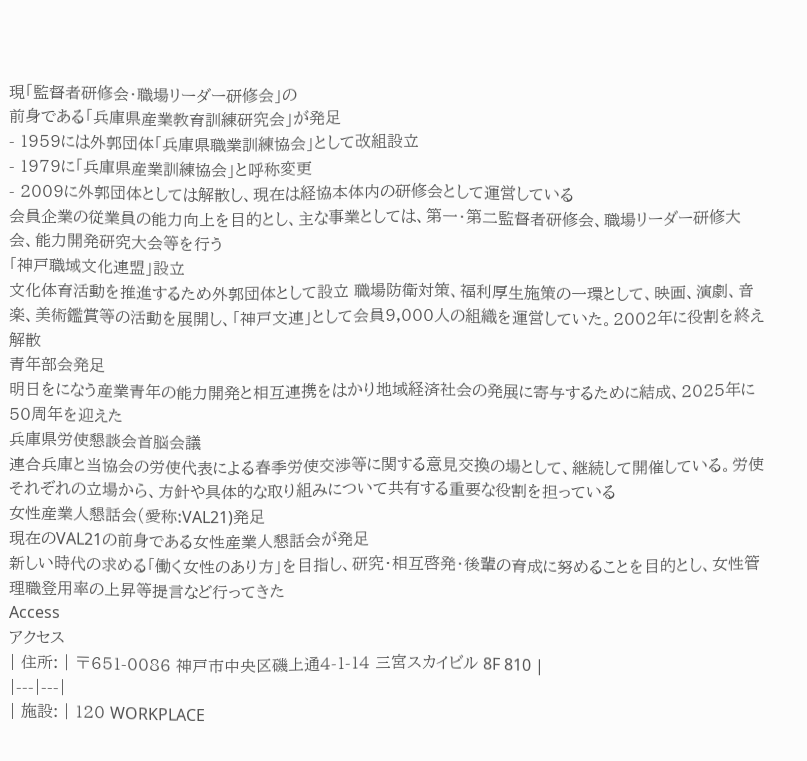現「監督者研修会・職場リーダー研修会」の
前身である「兵庫県産業教育訓練研究会」が発足
- 1959には外郭団体「兵庫県職業訓練協会」として改組設立
- 1979に「兵庫県産業訓練協会」と呼称変更
- 2009に外郭団体としては解散し、現在は経協本体内の研修会として運営している
会員企業の従業員の能力向上を目的とし、主な事業としては、第一・第二監督者研修会、職場リーダー研修大会、能力開発研究大会等を行う
「神戸職域文化連盟」設立
文化体育活動を推進するため外郭団体として設立 職場防衛対策、福利厚生施策の一環として、映画、演劇、音楽、美術鑑賞等の活動を展開し、「神戸文連」として会員9,000人の組織を運営していた。2002年に役割を終え解散
青年部会発足
明日をになう産業青年の能力開発と相互連携をはかり地域経済社会の発展に寄与するために結成、2025年に50周年を迎えた
兵庫県労使懇談会首脳会議
連合兵庫と当協会の労使代表による春季労使交渉等に関する意見交換の場として、継続して開催している。労使それぞれの立場から、方針や具体的な取り組みについて共有する重要な役割を担っている
女性産業人懇話会(愛称:VAL21)発足
現在のVAL21の前身である女性産業人懇話会が発足
新しい時代の求める「働く女性のあり方」を目指し、研究・相互啓発・後輩の育成に努めることを目的とし、女性管理職登用率の上昇等提言など行ってきた
Access
アクセス
| 住所: | 〒651-0086 神戸市中央区磯上通4-1-14 三宮スカイビル 8F 810 |
|---|---|
| 施設: | 120 WORKPLACE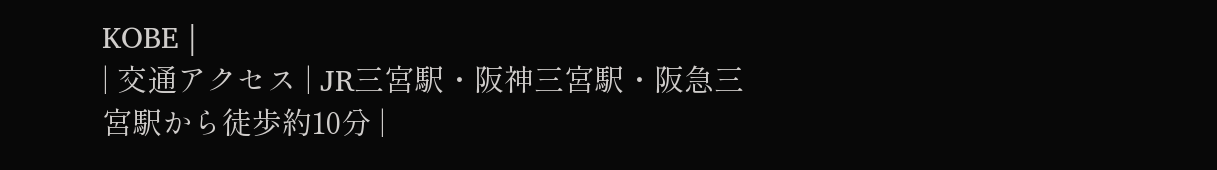KOBE |
| 交通アクセス | JR三宮駅・阪神三宮駅・阪急三宮駅から徒歩約10分 |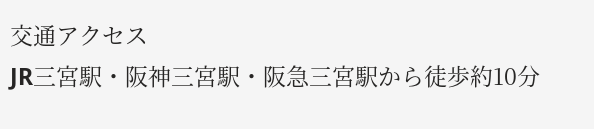交通アクセス
JR三宮駅・阪神三宮駅・阪急三宮駅から徒歩約10分